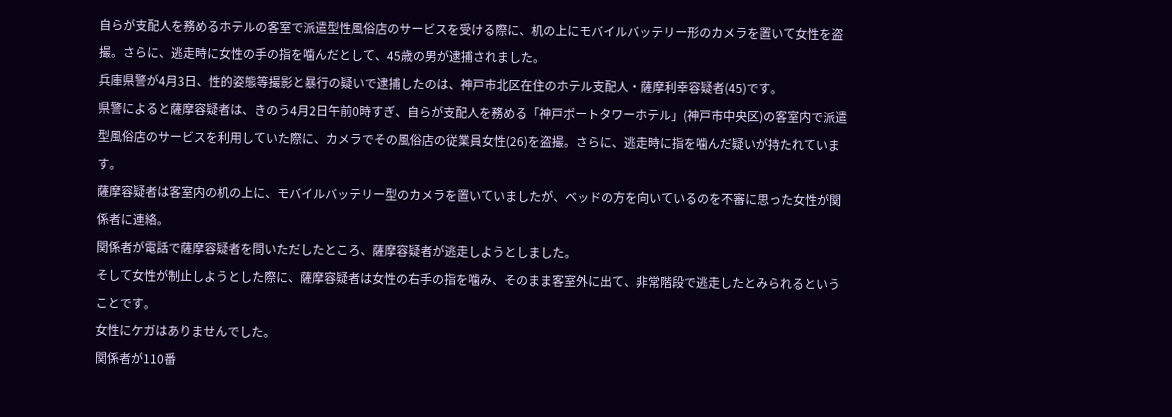自らが支配人を務めるホテルの客室で派遣型性風俗店のサービスを受ける際に、机の上にモバイルバッテリー形のカメラを置いて女性を盗撮。さらに、逃走時に女性の手の指を噛んだとして、45歳の男が逮捕されました。
兵庫県警が4月3日、性的姿態等撮影と暴行の疑いで逮捕したのは、神戸市北区在住のホテル支配人・薩摩利幸容疑者(45)です。
県警によると薩摩容疑者は、きのう4月2日午前0時すぎ、自らが支配人を務める「神戸ポートタワーホテル」(神戸市中央区)の客室内で派遣型風俗店のサービスを利用していた際に、カメラでその風俗店の従業員女性(26)を盗撮。さらに、逃走時に指を噛んだ疑いが持たれています。
薩摩容疑者は客室内の机の上に、モバイルバッテリー型のカメラを置いていましたが、ベッドの方を向いているのを不審に思った女性が関係者に連絡。
関係者が電話で薩摩容疑者を問いただしたところ、薩摩容疑者が逃走しようとしました。
そして女性が制止しようとした際に、薩摩容疑者は女性の右手の指を噛み、そのまま客室外に出て、非常階段で逃走したとみられるということです。
女性にケガはありませんでした。
関係者が110番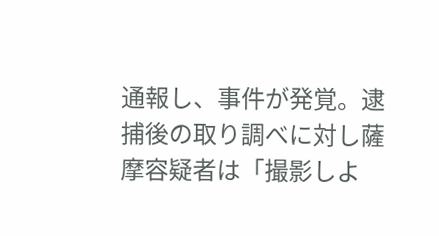通報し、事件が発覚。逮捕後の取り調べに対し薩摩容疑者は「撮影しよ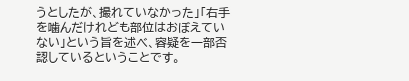うとしたが、撮れていなかった」「右手を噛んだけれども部位はおぼえていない」という旨を述べ、容疑を一部否認しているということです。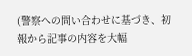(警察への問い合わせに基づき、初報から記事の内容を大幅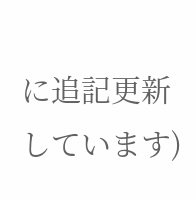に追記更新しています)